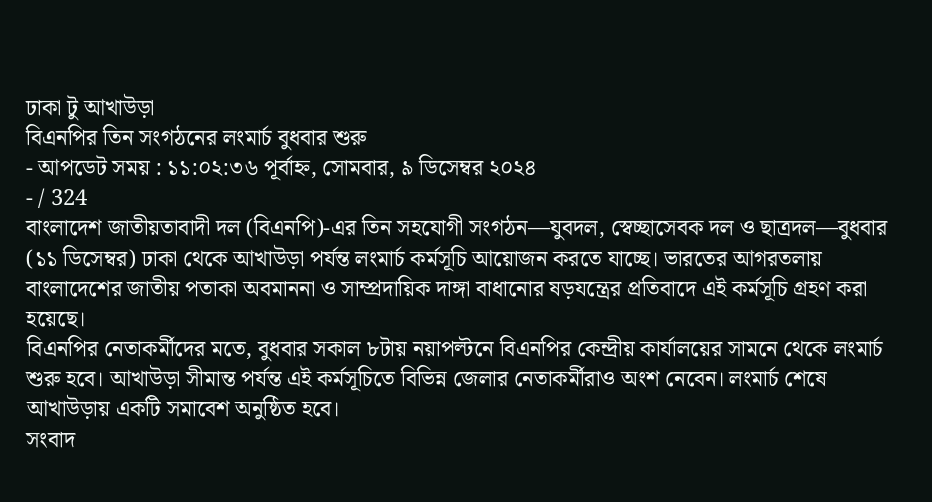ঢাকা টু আখাউড়া
বিএনপির তিন সংগঠনের লংমার্চ বুধবার শুরু
- আপডেট সময় : ১১:০২:৩৬ পূর্বাহ্ন, সোমবার, ৯ ডিসেম্বর ২০২৪
- / 324
বাংলাদেশ জাতীয়তাবাদী দল (বিএনপি)-এর তিন সহযোগী সংগঠন—যুবদল, স্বেচ্ছাসেবক দল ও ছাত্রদল—বুধবার (১১ ডিসেম্বর) ঢাকা থেকে আখাউড়া পর্যন্ত লংমার্চ কর্মসূচি আয়োজন করতে যাচ্ছে। ভারতের আগরতলায় বাংলাদেশের জাতীয় পতাকা অবমাননা ও সাম্প্রদায়িক দাঙ্গা বাধানোর ষড়যন্ত্রের প্রতিবাদে এই কর্মসূচি গ্রহণ করা হয়েছে।
বিএনপির নেতাকর্মীদের মতে, বুধবার সকাল ৮টায় নয়াপল্টনে বিএনপির কেন্দ্রীয় কার্যালয়ের সামনে থেকে লংমার্চ শুরু হবে। আখাউড়া সীমান্ত পর্যন্ত এই কর্মসূচিতে বিভিন্ন জেলার নেতাকর্মীরাও অংশ নেবেন। লংমার্চ শেষে আখাউড়ায় একটি সমাবেশ অনুষ্ঠিত হবে।
সংবাদ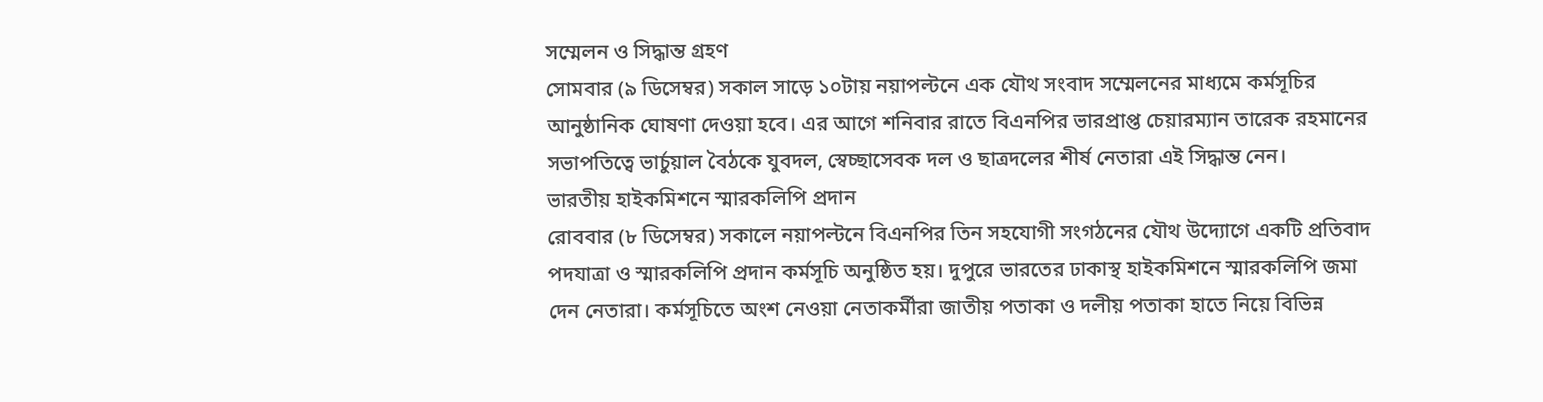সম্মেলন ও সিদ্ধান্ত গ্রহণ
সোমবার (৯ ডিসেম্বর) সকাল সাড়ে ১০টায় নয়াপল্টনে এক যৌথ সংবাদ সম্মেলনের মাধ্যমে কর্মসূচির আনুষ্ঠানিক ঘোষণা দেওয়া হবে। এর আগে শনিবার রাতে বিএনপির ভারপ্রাপ্ত চেয়ারম্যান তারেক রহমানের সভাপতিত্বে ভার্চুয়াল বৈঠকে যুবদল, স্বেচ্ছাসেবক দল ও ছাত্রদলের শীর্ষ নেতারা এই সিদ্ধান্ত নেন।
ভারতীয় হাইকমিশনে স্মারকলিপি প্রদান
রোববার (৮ ডিসেম্বর) সকালে নয়াপল্টনে বিএনপির তিন সহযোগী সংগঠনের যৌথ উদ্যোগে একটি প্রতিবাদ পদযাত্রা ও স্মারকলিপি প্রদান কর্মসূচি অনুষ্ঠিত হয়। দুপুরে ভারতের ঢাকাস্থ হাইকমিশনে স্মারকলিপি জমা দেন নেতারা। কর্মসূচিতে অংশ নেওয়া নেতাকর্মীরা জাতীয় পতাকা ও দলীয় পতাকা হাতে নিয়ে বিভিন্ন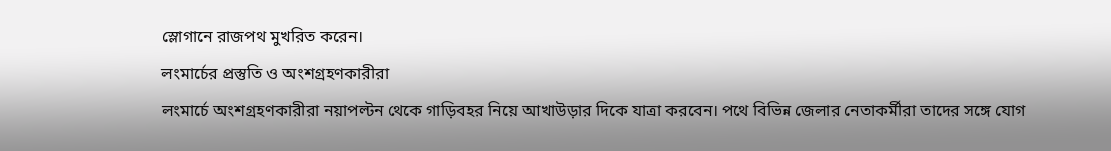স্লোগানে রাজপথ মুখরিত করেন।
লংমার্চের প্রস্তুতি ও অংশগ্রহণকারীরা
লংমার্চে অংশগ্রহণকারীরা নয়াপল্টন থেকে গাড়িবহর নিয়ে আখাউড়ার দিকে যাত্রা করবেন। পথে বিভিন্ন জেলার নেতাকর্মীরা তাদের সঙ্গে যোগ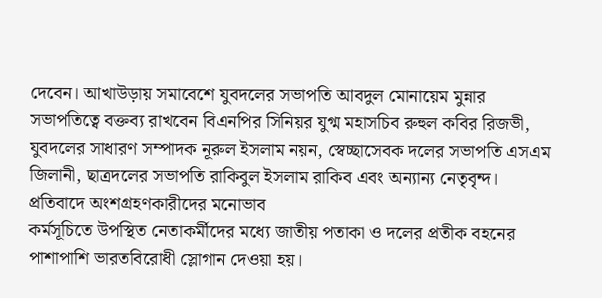দেবেন। আখাউড়ায় সমাবেশে যুবদলের সভাপতি আবদুল মোনায়েম মুন্নার সভাপতিত্বে বক্তব্য রাখবেন বিএনপির সিনিয়র যুগ্ম মহাসচিব রুহুল কবির রিজভী, যুবদলের সাধারণ সম্পাদক নূরুল ইসলাম নয়ন, স্বেচ্ছাসেবক দলের সভাপতি এসএম জিলানী, ছাত্রদলের সভাপতি রাকিবুল ইসলাম রাকিব এবং অন্যান্য নেতৃবৃন্দ।
প্রতিবাদে অংশগ্রহণকারীদের মনোভাব
কর্মসূচিতে উপস্থিত নেতাকর্মীদের মধ্যে জাতীয় পতাকা ও দলের প্রতীক বহনের পাশাপাশি ভারতবিরোধী স্লোগান দেওয়া হয়।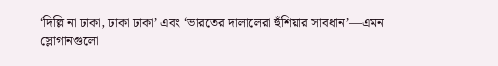‘দিল্লি না ঢাকা, ঢাকা ঢাকা’ এবং ‘ভারতের দালালেরা হুঁশিয়ার সাবধান’—এমন স্লোগানগুলো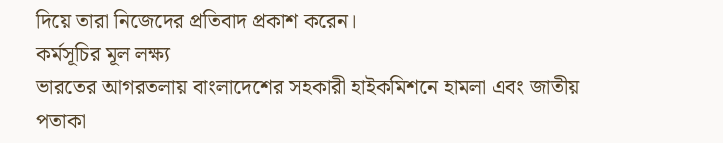দিয়ে তারা নিজেদের প্রতিবাদ প্রকাশ করেন।
কর্মসূচির মূল লক্ষ্য
ভারতের আগরতলায় বাংলাদেশের সহকারী হাইকমিশনে হামলা এবং জাতীয় পতাকা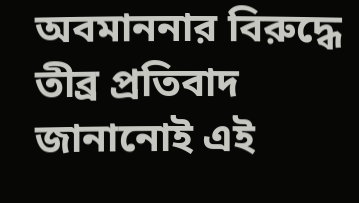অবমাননার বিরুদ্ধে তীব্র প্রতিবাদ জানানোই এই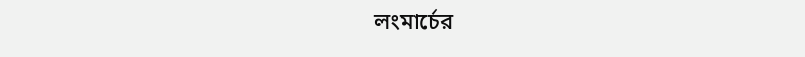লংমার্চের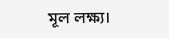মূল লক্ষ্য।